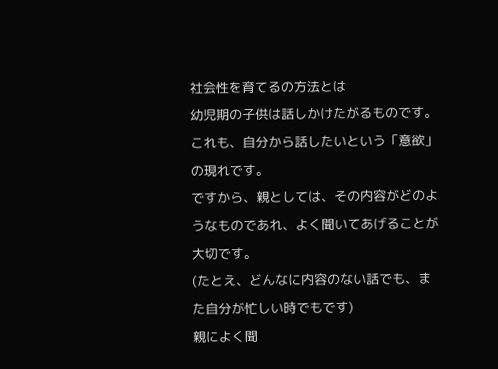社会性を育てるの方法とは
幼児期の子供は話しかけたがるものです。
これも、自分から話したいという「意欲」の現れです。
ですから、親としては、その内容がどのようなものであれ、よく聞いてあげることが大切です。
(たとえ、どんなに内容のない話でも、また自分が忙しい時でもです)
親によく聞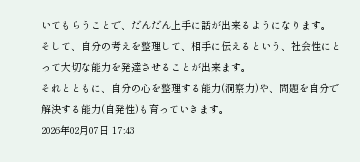いてもらうことで、だんだん上手に話が出来るようになります。
そして、自分の考えを整理して、相手に伝えるという、社会性にとって大切な能力を発達させることが出来ます。
それとともに、自分の心を整理する能力(洞察力)や、問題を自分で解決する能力(自発性)も育っていきます。
2026年02月07日 17:43